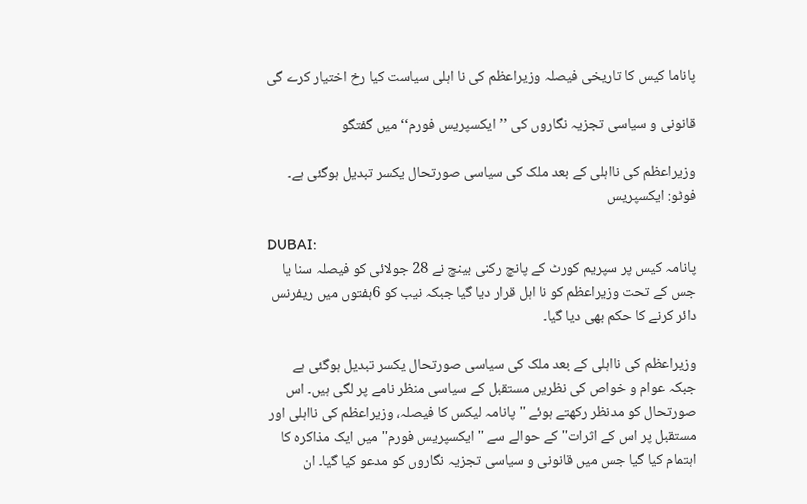پاناما کیس کا تاریخی فیصلہ وزیراعظم کی نا اہلی سیاست کیا رخ اختیار کرے گی

قانونی و سیاسی تجزیہ نگاروں کی ’’ایکسپریس فورم‘‘ میں گفتگو

وزیراعظم کی نااہلی کے بعد ملک کی سیاسی صورتحال یکسر تبدیل ہوگئی ہے۔ فوٹو: ایکسپریس

DUBAI:
پانامہ کیس پر سپریم کورٹ کے پانچ رکنی بینچ نے 28 جولائی کو فیصلہ سنا یا جس کے تحت وزیراعظم کو نا اہل قرار دیا گیا جبکہ نیب کو 6ہفتوں میں ریفرنس دائر کرنے کا حکم بھی دیا گیا۔

وزیراعظم کی نااہلی کے بعد ملک کی سیاسی صورتحال یکسر تبدیل ہوگئی ہے جبکہ عوام و خواص کی نظریں مستقبل کے سیاسی منظر نامے پر لگی ہیں۔ اس صورتحال کو مدنظر رکھتے ہوئے ''پانامہ لیکس کا فیصلہ، وزیراعظم کی نااہلی اور مستقبل پر اس کے اثرات'' کے حوالے سے ''ایکسپریس فورم'' میں ایک مذاکرہ کا اہتمام کیا گیا جس میں قانونی و سیاسی تجزیہ نگاروں کو مدعو کیا گیا۔ ان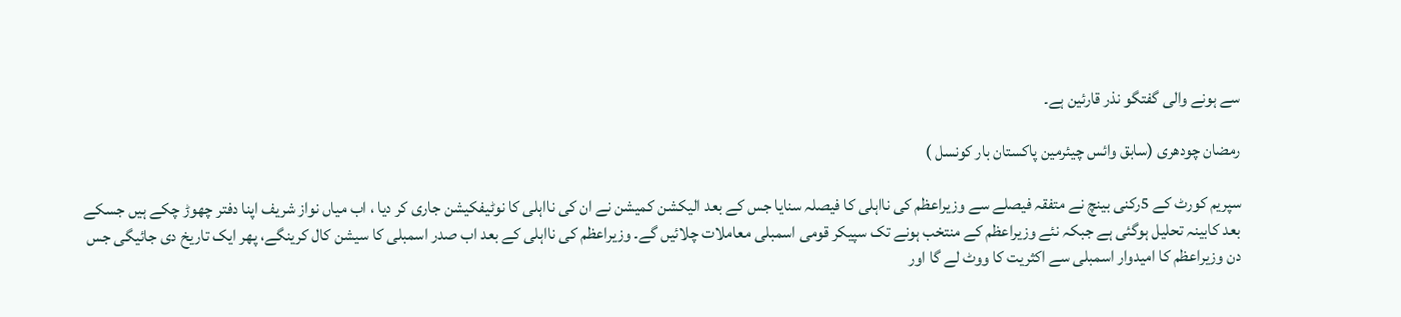سے ہونے والی گفتگو نذر قارئین ہے۔

رمضان چودھری (سابق وائس چیئرمین پاکستان بار کونسل )

سپریم کورٹ کے 5رکنی بینچ نے متفقہ فیصلے سے وزیراعظم کی نااہلی کا فیصلہ سنایا جس کے بعد الیکشن کمیشن نے ان کی نااہلی کا نوٹیفکیشن جاری کر دیا ، اب میاں نواز شریف اپنا دفتر چھوڑ چکے ہیں جسکے بعد کابینہ تحلیل ہوگئی ہے جبکہ نئے وزیراعظم کے منتخب ہونے تک سپیکر قومی اسمبلی معاملات چلائیں گے۔ وزیراعظم کی نااہلی کے بعد اب صدر اسمبلی کا سیشن کال کرینگے، پھر ایک تاریخ دی جائیگی جس دن وزیراعظم کا امیدوار اسمبلی سے اکثریت کا ووٹ لے گا اور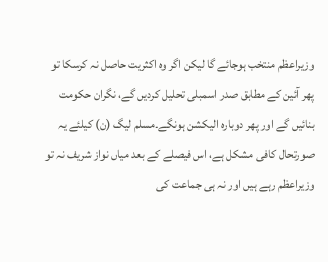وزیراعظم منتخب ہوجائے گا لیکن اگر وہ اکثریت حاصل نہ کرسکا تو پھر آئین کے مطابق صدر اسمبلی تحلیل کردیں گے، نگران حکومت بنائیں گے اور پھر دوبارہ الیکشن ہونگے۔مسلم لیگ (ن) کیلئے یہ صورتحال کافی مشکل ہے، اس فیصلے کے بعد میاں نواز شریف نہ تو وزیراعظم رہے ہیں اور نہ ہی جماعت کی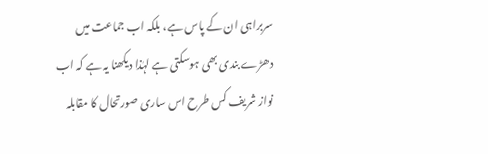سربراہی ان کے پاس ہے، بلکہ اب جماعت میں دھڑے بندی بھی ہوسکتی ہے لہٰذا دیکھنا یہ ہے کہ اب نواز شریف کس طرح اس ساری صورتحال کا مقابلہ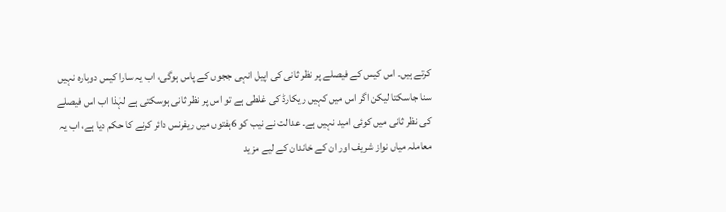کرتے ہیں۔ اس کیس کے فیصلے پر نظر ثانی کی اپیل انہی ججوں کے پاس ہوگی، اب یہ سارا کیس دوبارہ نہیں سنا جاسکتا لیکن اگر اس میں کہیں ریکارڈ کی غلطی ہے تو اس پر نظر ثانی ہوسکتی ہے لہٰذا اب اس فیصلے کی نظر ثانی میں کوئی امید نہیں ہے۔ عدالت نے نیب کو 6ہفتوں میں ریفرنس دائر کرنے کا حکم دیا ہے، اب یہ معاملہ میاں نواز شریف اور ان کے خاندان کے لیے مزید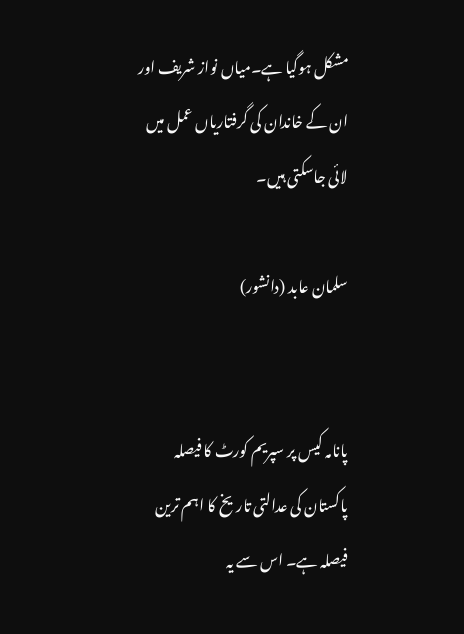مشکل ہوگیا ہے۔میاں نواز شریف اور ان کے خاندان کی گرفتاریاں عمل میں لائی جاسکتی ہیں۔

سلمان عابد (دانشور)


پانامہ کیس پر سپریم کورٹ کا فیصلہ پاکستان کی عدالتی تاریخ کا اہم ترین فیصلہ ہے۔ اس سے یہ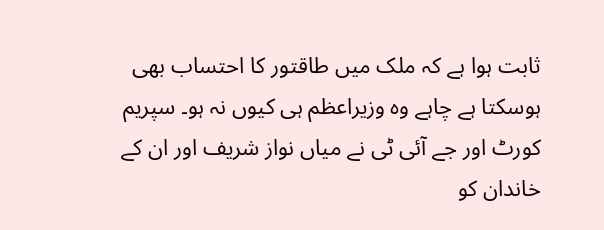ثابت ہوا ہے کہ ملک میں طاقتور کا احتساب بھی ہوسکتا ہے چاہے وہ وزیراعظم ہی کیوں نہ ہو۔ سپریم کورٹ اور جے آئی ٹی نے میاں نواز شریف اور ان کے خاندان کو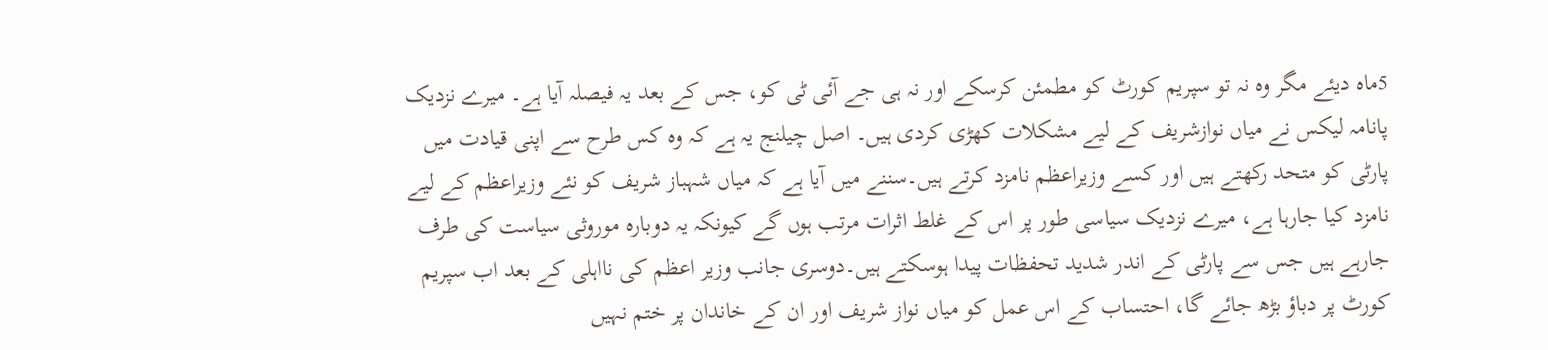5ماہ دیئے مگر وہ نہ تو سپریم کورٹ کو مطمئن کرسکے اور نہ ہی جے آئی ٹی کو، جس کے بعد یہ فیصلہ آیا ہے۔ میرے نزدیک پانامہ لیکس نے میاں نوازشریف کے لیے مشکلات کھڑی کردی ہیں۔ اصل چیلنج یہ ہے کہ وہ کس طرح سے اپنی قیادت میں پارٹی کو متحد رکھتے ہیں اور کسے وزیراعظم نامزد کرتے ہیں۔سننے میں آیا ہے کہ میاں شہباز شریف کو نئے وزیراعظم کے لیے نامزد کیا جارہا ہے، میرے نزدیک سیاسی طور پر اس کے غلط اثرات مرتب ہوں گے کیونکہ یہ دوبارہ موروثی سیاست کی طرف جارہے ہیں جس سے پارٹی کے اندر شدید تحفظات پیدا ہوسکتے ہیں۔دوسری جانب وزیر اعظم کی نااہلی کے بعد اب سپریم کورٹ پر دباؤ بڑھ جائے گا، احتساب کے اس عمل کو میاں نواز شریف اور ان کے خاندان پر ختم نہیں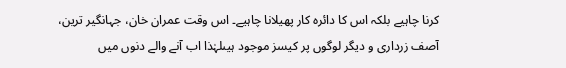کرنا چاہیے بلکہ اس کا دائرہ کار پھیلانا چاہیے۔ اس وقت عمران خان، جہانگیر ترین، آصف زرداری و دیگر لوگوں پر کیسز موجود ہیںلہٰذا اب آنے والے دنوں میں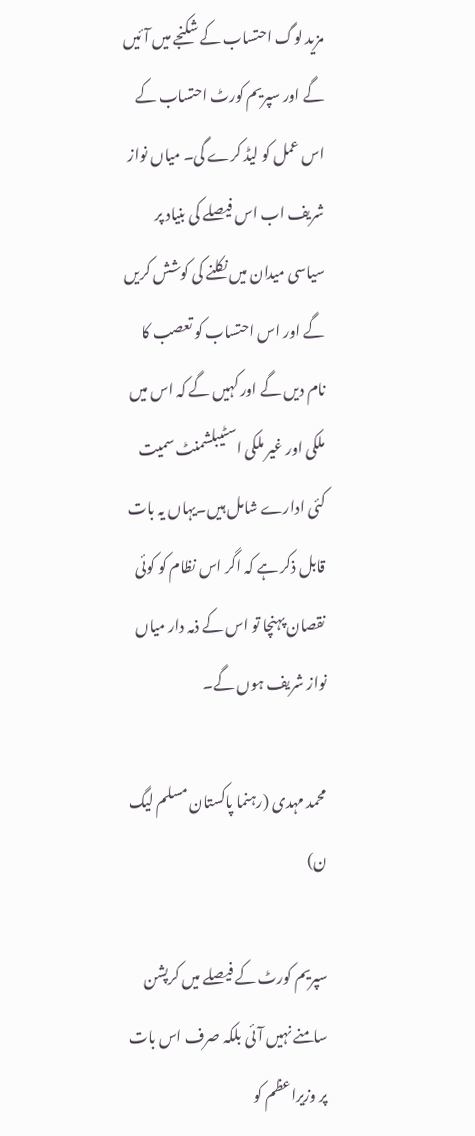مزید لوگ احتساب کے شکنجے میں آئیں گے اور سپریم کورٹ احتساب کے اس عمل کو لیڈ کرے گی۔ میاں نواز شریف اب اس فیصلے کی بنیاد پر سیاسی میدان میں نکلنے کی کوشش کریں گے اور اس احتساب کو تعصب کا نام دیں گے اور کہیں گے کہ اس میں ملکی اور غیر ملکی اسٹیبلشمنٹ سمیت کئی ادارے شامل ہیں۔یہاں یہ بات قابل ذکر ہے کہ اگر اس نظام کو کوئی نقصان پہنچا تو اس کے ذمہ دار میاں نواز شریف ہوں گے۔

محمد مہدی (رہنما پاکستان مسلم لیگ ن)

سپریم کورٹ کے فیصلے میں کرپشن سامنے نہیں آئی بلکہ صرف اس بات پر وزیراعظم کو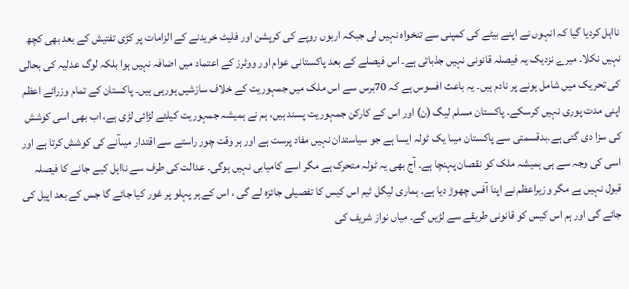نااہل کردیا گیا کہ انہوں نے اپنے بیٹے کی کمپنی سے تنخواہ نہیں لی جبکہ اربوں روپے کی کرپشن اور فلیٹ خریدنے کے الزامات پر کڑی تفتیش کے بعد بھی کچھ نہیں نکلا۔ میرے نزدیک یہ فیصلہ قانونی نہیں جذباتی ہے۔ اس فیصلے کے بعد پاکستانی عوام اور ووٹرز کے اعتماد میں اضافہ نہیں ہوا بلکہ لوگ عدلیہ کی بحالی کی تحریک میں شامل ہونے پر نادم ہیں۔ یہ باعث افسوس ہے کہ 70برس سے اس ملک میں جمہوریت کے خلاف سازشیں ہورہی ہیں۔ پاکستان کے تمام وزرائے اعظم اپنی مدت پوری نہیں کرسکے۔ پاکستان مسلم لیگ (ن) اور اس کے کارکن جمہوریت پسند ہیں، ہم نے ہمیشہ جمہوریت کیلئے لڑائی لڑی ہے، اب بھی اسی کوشش کی سزا دی گئی ہے۔بدقسمتی سے پاکستان میںا یک ٹولہ ایسا ہے جو سیاستدان نہیں مفاد پرست ہے اور ہر وقت چور راستے سے اقتدار میںآنے کی کوشش کرتا ہے اور اسی کی وجہ سے ہی ہمیشہ ملک کو نقصان پہنچا ہے۔ آج بھی یہ ٹولہ متحرک ہے مگر اسے کامیابی نہیں ہوگی۔ عدالت کی طرف سے نااہل کیے جانے کا فیصلہ قبول نہیں ہے مگر وزیراعظم نے اپنا آفس چھوڑ دیا ہے۔ ہماری لیگل ٹیم اس کیس کا تفصیلی جائزہ لے گی ، اس کے ہر پہلو پر غور کیا جائے گا جس کے بعد اپیل کی جائے گی اور ہم اس کیس کو قانونی طریقے سے لڑیں گے۔ میاں نواز شریف کی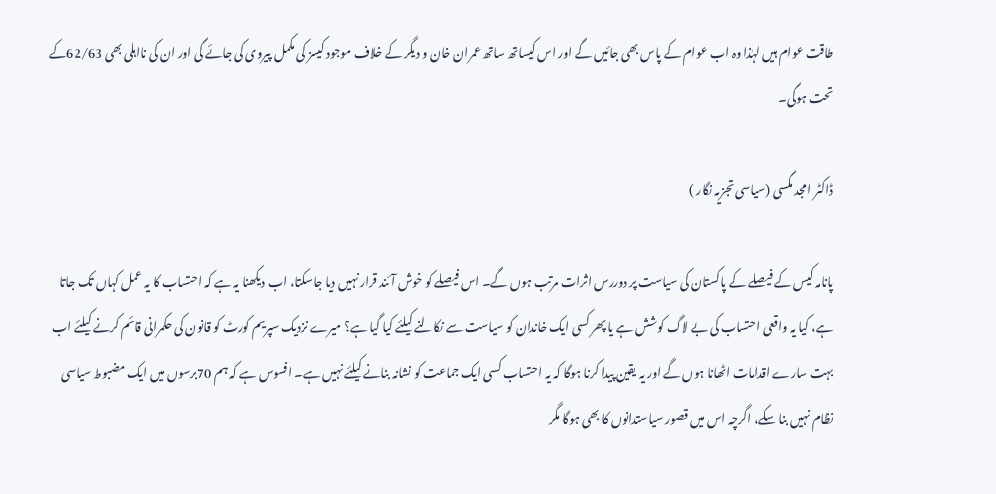طاقت عوام ہیں لہٰذا وہ اب عوام کے پاس بھی جائیں گے اور اس کیساتھ ساتھ عمران خان و دیگر کے خلاف موجود کیسز کی مکمل پیروی کی جائے گی اور ان کی نااہلی بھی 62/63کے تحت ہوگی۔

ڈاکٹر امجد مگسی (سیاسی تجزیہ نگار )

پانامہ کیس کے فیصلے کے پاکستان کی سیاست پر دوررس اثرات مرتب ہوں گے۔ اس فیصلے کو خوش آئند قرار نہیں دیا جاسکتا، اب دیکھنا یہ ہے کہ احتساب کا یہ عمل کہاں تک جاتا ہے، کیا یہ واقعی احتساب کی بے لاگ کوشش ہے یا پھر کسی ایک خاندان کو سیاست سے نکالنے کیلئے کیا گیا ہے؟ میرے نزدیک سپریم کورٹ کو قانون کی حکمرانی قائم کرنے کیلئے اب بہت سارے اقدامات اٹھانا ہوں گے اور یہ یقین پیدا کرنا ہوگا کہ یہ احتساب کسی ایک جماعت کو نشانہ بنانے کیلئے نہیں ہے۔ افسوس ہے کہ ہم 70برسوں میں ایک مضبوط سیاسی نظام نہیں بنا سکے، اگرچہ اس میں قصور سیاستدانوں کا بھی ہوگا مگر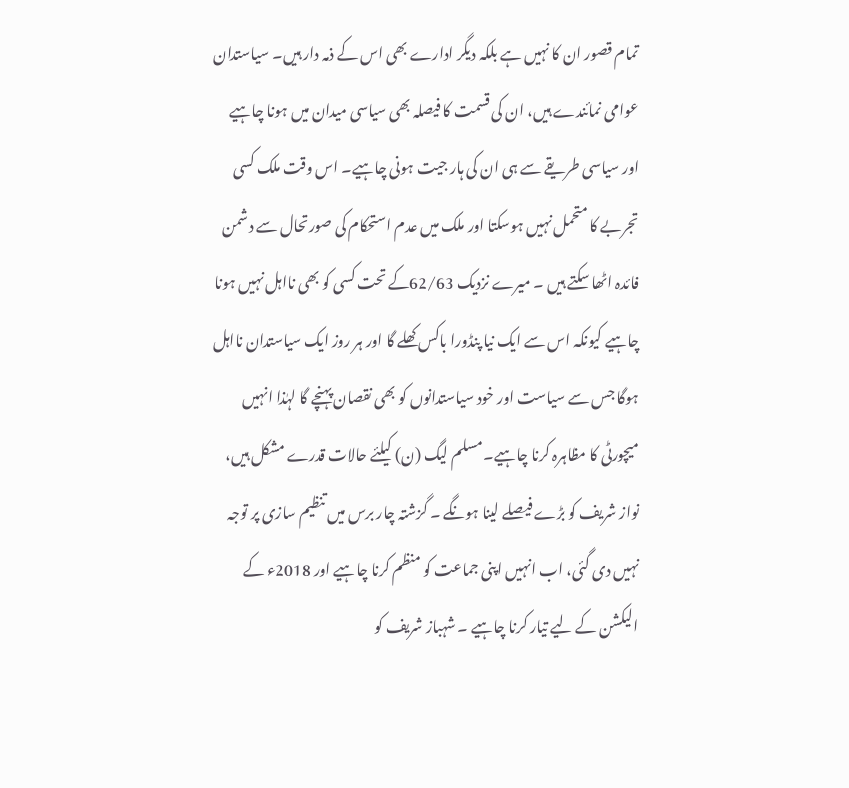تمام قصور ان کا نہیں ہے بلکہ دیگر ادارے بھی اس کے ذمہ دار ہیں۔ سیاستدان عوامی نمائندے ہیں، ان کی قسمت کا فیصلہ بھی سیاسی میدان میں ہونا چاہیے اور سیاسی طریقے سے ہی ان کی ہار جیت ہونی چاہیے۔ اس وقت ملک کسی تجربے کا متحمل نہیں ہوسکتا اور ملک میں عدم استحکام کی صورتحال سے دشمن فائدہ اٹھا سکتے ہیں ۔ میرے نزدیک 62/63کے تحت کسی کو بھی نااہل نہیں ہونا چاہیے کیونکہ اس سے ایک نیا پنڈورا باکس کھلے گا اور ہر روز ایک سیاستدان نااہل ہوگا جس سے سیاست اور خود سیاستدانوں کو بھی نقصان پہنچے گا لہٰذا انہیں میچورٹی کا مظاہرہ کرنا چاہیے۔مسلم لیگ (ن) کیلئے حالات قدرے مشکل ہیں، نواز شریف کو بڑے فیصلے لینا ہونگے ۔ گزشتہ چار برس میں تنظیم سازی پر توجہ نہیں دی گئی، اب انہیں اپنی جماعت کو منظم کرنا چاہیے اور 2018ء کے الیکشن کے لیے تیار کرنا چاہیے ۔ شہباز شریف کو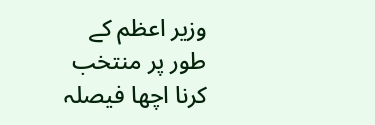وزیر اعظم کے طور پر منتخب کرنا اچھا فیصلہ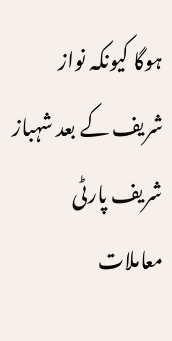ہوگا کیونکہ نواز شریف کے بعد شہباز شریف پارٹی معاملات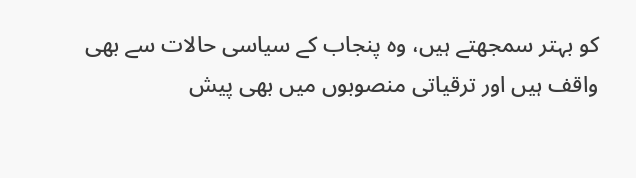کو بہتر سمجھتے ہیں، وہ پنجاب کے سیاسی حالات سے بھی واقف ہیں اور ترقیاتی منصوبوں میں بھی پیش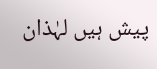پیش ہیں لہٰذان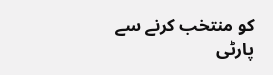کو منتخب کرنے سے پارٹی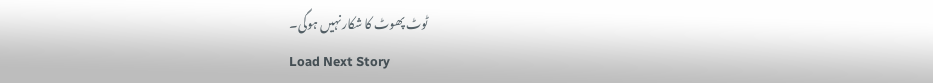ٹوٹ پھوٹ کا شکار نہیں ہوگی۔
Load Next Story